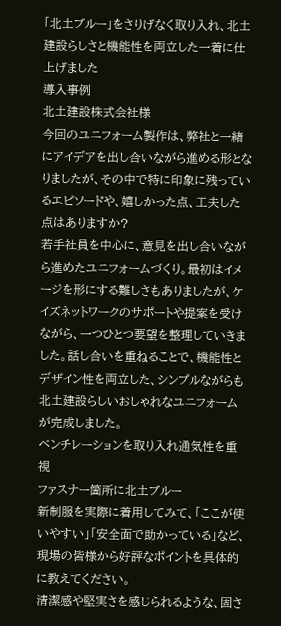「北土ブルー」をさりげなく取り入れ、北土建設らしさと機能性を両立した一着に仕上げました
導入事例
北土建設株式会社様
今回のユニフォーム製作は、弊社と一緒にアイデアを出し合いながら進める形となりましたが、その中で特に印象に残っているエピソードや、嬉しかった点、工夫した点はありますか?
若手社員を中心に、意見を出し合いながら進めたユニフォームづくり。最初はイメージを形にする難しさもありましたが、ケイズネットワークのサポートや提案を受けながら、一つひとつ要望を整理していきました。話し合いを重ねることで、機能性とデザイン性を両立した、シンプルながらも北土建設らしいおしゃれなユニフォームが完成しました。
ベンチレーションを取り入れ通気性を重視
ファスナー箇所に北土ブルー
新制服を実際に着用してみて、「ここが使いやすい」「安全面で助かっている」など、現場の皆様から好評なポイントを具体的に教えてください。
清潔感や堅実さを感じられるような、固さ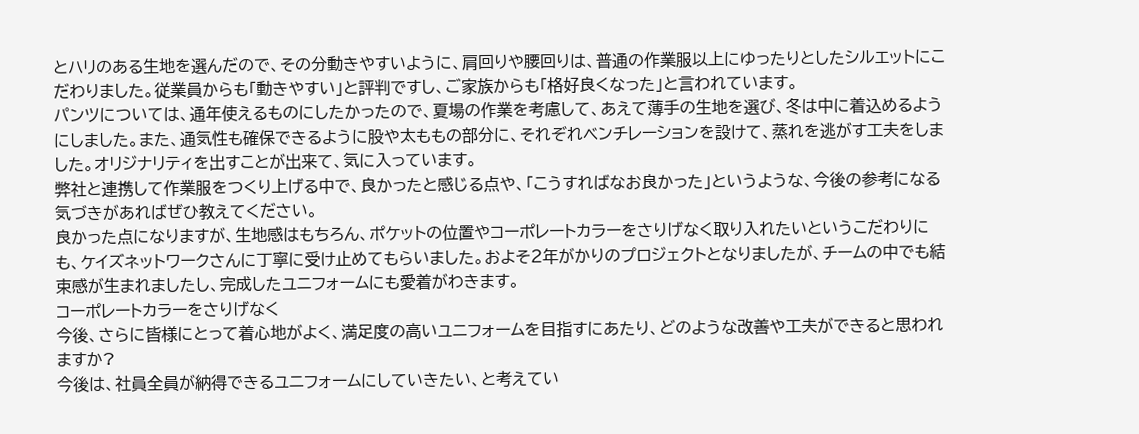とハリのある生地を選んだので、その分動きやすいように、肩回りや腰回りは、普通の作業服以上にゆったりとしたシルエットにこだわりました。従業員からも「動きやすい」と評判ですし、ご家族からも「格好良くなった」と言われています。
パンツについては、通年使えるものにしたかったので、夏場の作業を考慮して、あえて薄手の生地を選び、冬は中に着込めるようにしました。また、通気性も確保できるように股や太ももの部分に、それぞれベンチレーションを設けて、蒸れを逃がす工夫をしました。オリジナリティを出すことが出来て、気に入っています。
弊社と連携して作業服をつくり上げる中で、良かったと感じる点や、「こうすればなお良かった」というような、今後の参考になる気づきがあればぜひ教えてください。
良かった点になりますが、生地感はもちろん、ポケットの位置やコーポレートカラーをさりげなく取り入れたいというこだわりにも、ケイズネットワークさんに丁寧に受け止めてもらいました。およそ2年がかりのプロジェクトとなりましたが、チームの中でも結束感が生まれましたし、完成したユニフォームにも愛着がわきます。
コーポレートカラーをさりげなく
今後、さらに皆様にとって着心地がよく、満足度の高いユニフォームを目指すにあたり、どのような改善や工夫ができると思われますか?
今後は、社員全員が納得できるユニフォームにしていきたい、と考えてい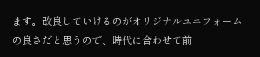ます。改良していけるのがオリジナルユニフォームの良さだと思うので、時代に合わせて前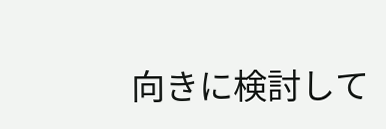向きに検討して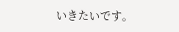いきたいです。